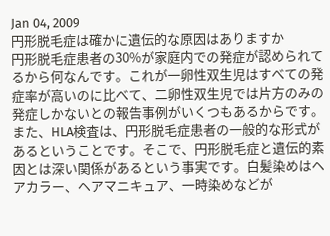Jan 04, 2009
円形脱毛症は確かに遺伝的な原因はありますか
円形脱毛症患者の30%が家庭内での発症が認められてるから何なんです。これが一卵性双生児はすべての発症率が高いのに比べて、二卵性双生児では片方のみの発症しかないとの報告事例がいくつもあるからです。また、HLA検査は、円形脱毛症患者の一般的な形式があるということです。そこで、円形脱毛症と遺伝的素因とは深い関係があるという事実です。白髪染めはヘアカラー、ヘアマニキュア、一時染めなどが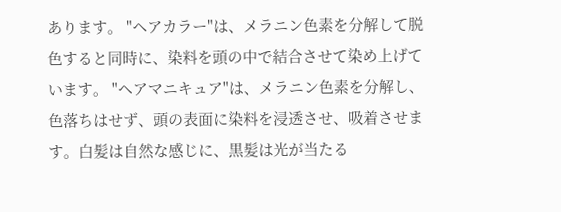あります。 "ヘアカラー"は、メラニン色素を分解して脱色すると同時に、染料を頭の中で結合させて染め上げています。 "ヘアマニキュア"は、メラニン色素を分解し、色落ちはせず、頭の表面に染料を浸透させ、吸着させます。白髪は自然な感じに、黒髪は光が当たる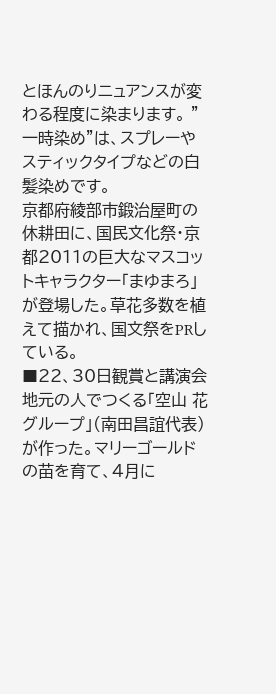とほんのりニュアンスが変わる程度に染まります。 "一時染め"は、スプレーやスティックタイプなどの白髪染めです。
京都府綾部市鍛治屋町の休耕田に、国民文化祭・京都2011の巨大なマスコットキャラクター「まゆまろ」が登場した。草花多数を植えて描かれ、国文祭をPRしている。
■22、30日観賞と講演会
地元の人でつくる「空山 花グループ」(南田昌誼代表)が作った。マリーゴールドの苗を育て、4月に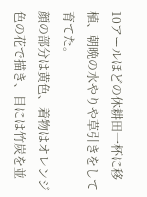10アールほどの休耕田一杯に移植、朝晩の水やりや草引きをして育てた。
顔の部分は黄色、着物はオレンジ色の花で描き、目には竹炭を並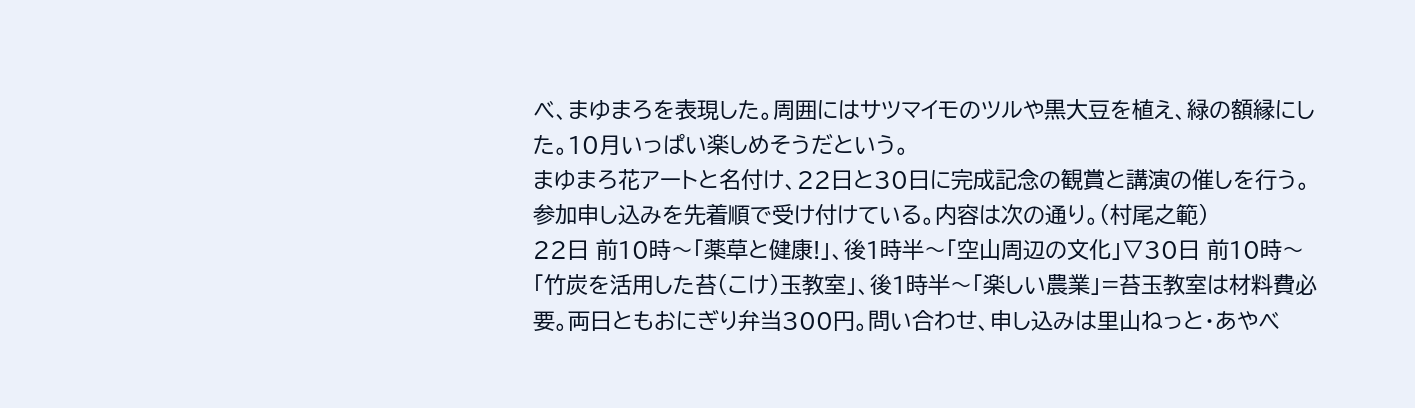べ、まゆまろを表現した。周囲にはサツマイモのツルや黒大豆を植え、緑の額縁にした。10月いっぱい楽しめそうだという。
まゆまろ花アートと名付け、22日と30日に完成記念の観賞と講演の催しを行う。参加申し込みを先着順で受け付けている。内容は次の通り。(村尾之範)
22日 前10時〜「薬草と健康!」、後1時半〜「空山周辺の文化」▽30日 前10時〜「竹炭を活用した苔(こけ)玉教室」、後1時半〜「楽しい農業」=苔玉教室は材料費必要。両日ともおにぎり弁当300円。問い合わせ、申し込みは里山ねっと・あやべ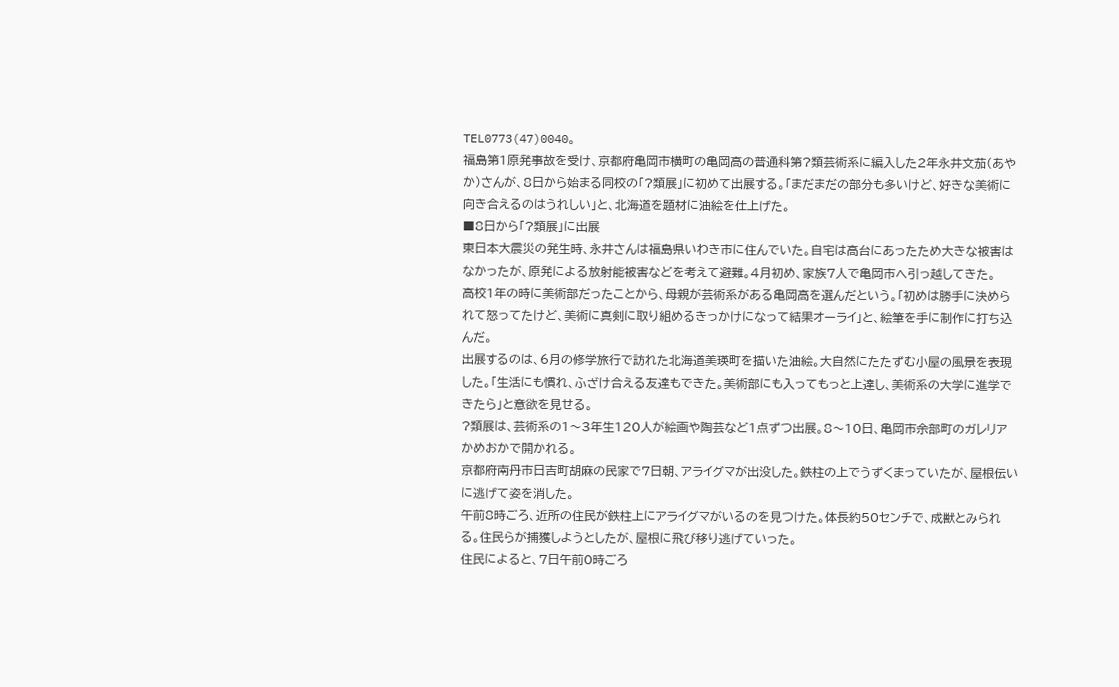TEL0773(47)0040。
福島第1原発事故を受け、京都府亀岡市横町の亀岡高の普通科第?類芸術系に編入した2年永井文茄(あやか)さんが、8日から始まる同校の「?類展」に初めて出展する。「まだまだの部分も多いけど、好きな美術に向き合えるのはうれしい」と、北海道を題材に油絵を仕上げた。
■8日から「?類展」に出展
東日本大震災の発生時、永井さんは福島県いわき市に住んでいた。自宅は高台にあったため大きな被害はなかったが、原発による放射能被害などを考えて避難。4月初め、家族7人で亀岡市へ引っ越してきた。
高校1年の時に美術部だったことから、母親が芸術系がある亀岡高を選んだという。「初めは勝手に決められて怒ってたけど、美術に真剣に取り組めるきっかけになって結果オーライ」と、絵筆を手に制作に打ち込んだ。
出展するのは、6月の修学旅行で訪れた北海道美瑛町を描いた油絵。大自然にたたずむ小屋の風景を表現した。「生活にも慣れ、ふざけ合える友達もできた。美術部にも入ってもっと上達し、美術系の大学に進学できたら」と意欲を見せる。
?類展は、芸術系の1〜3年生120人が絵画や陶芸など1点ずつ出展。8〜10日、亀岡市余部町のガレリアかめおかで開かれる。
京都府南丹市日吉町胡麻の民家で7日朝、アライグマが出没した。鉄柱の上でうずくまっていたが、屋根伝いに逃げて姿を消した。
午前8時ごろ、近所の住民が鉄柱上にアライグマがいるのを見つけた。体長約50センチで、成獣とみられる。住民らが捕獲しようとしたが、屋根に飛び移り逃げていった。
住民によると、7日午前0時ごろ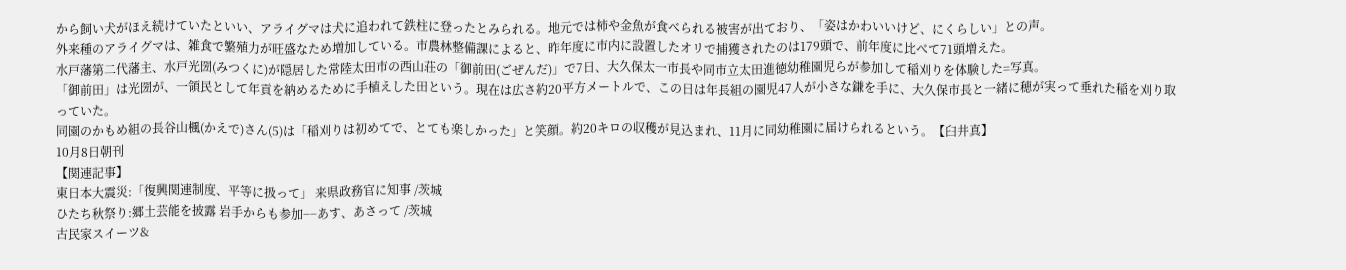から飼い犬がほえ続けていたといい、アライグマは犬に追われて鉄柱に登ったとみられる。地元では柿や金魚が食べられる被害が出ており、「姿はかわいいけど、にくらしい」との声。
外来種のアライグマは、雑食で繁殖力が旺盛なため増加している。市農林整備課によると、昨年度に市内に設置したオリで捕獲されたのは179頭で、前年度に比べて71頭増えた。
水戸藩第二代藩主、水戸光圀(みつくに)が隠居した常陸太田市の西山荘の「御前田(ごぜんだ)」で7日、大久保太一市長や同市立太田進徳幼稚園児らが参加して稲刈りを体験した=写真。
「御前田」は光圀が、一領民として年貢を納めるために手植えした田という。現在は広さ約20平方メートルで、この日は年長組の園児47人が小さな鎌を手に、大久保市長と一緒に穂が実って垂れた稲を刈り取っていた。
同園のかもめ組の長谷山楓(かえで)さん(5)は「稲刈りは初めてで、とても楽しかった」と笑顔。約20キロの収穫が見込まれ、11月に同幼稚園に届けられるという。【臼井真】
10月8日朝刊
【関連記事】
東日本大震災:「復興関連制度、平等に扱って」 来県政務官に知事 /茨城
ひたち秋祭り:郷土芸能を披露 岩手からも参加−−あす、あさって /茨城
古民家スイーツ&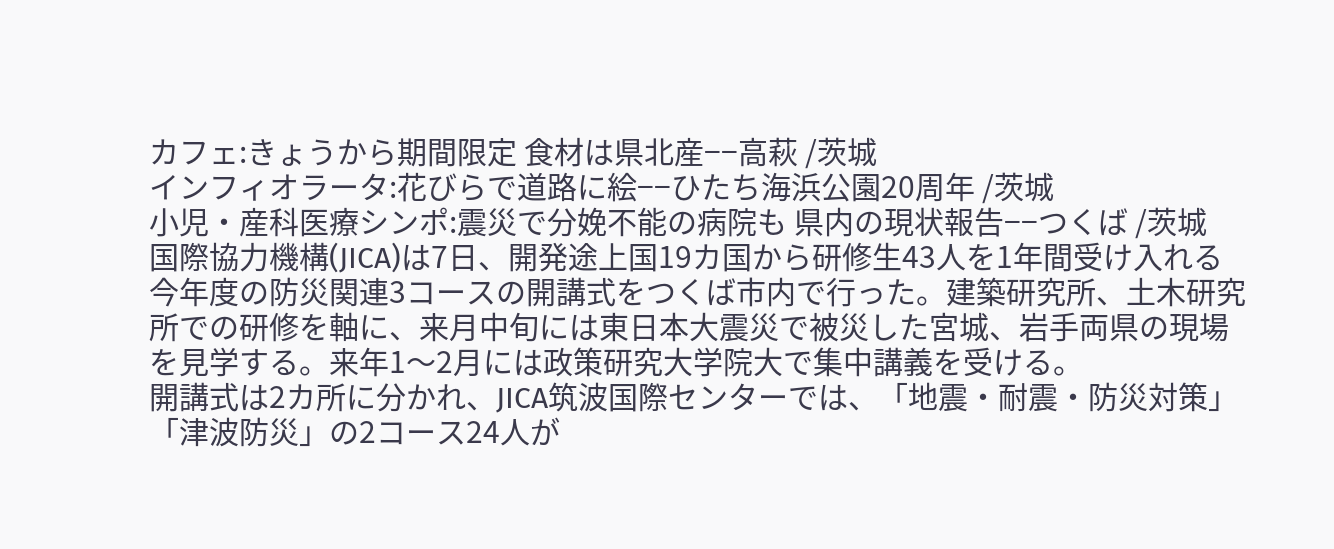カフェ:きょうから期間限定 食材は県北産−−高萩 /茨城
インフィオラータ:花びらで道路に絵−−ひたち海浜公園20周年 /茨城
小児・産科医療シンポ:震災で分娩不能の病院も 県内の現状報告−−つくば /茨城
国際協力機構(JICA)は7日、開発途上国19カ国から研修生43人を1年間受け入れる今年度の防災関連3コースの開講式をつくば市内で行った。建築研究所、土木研究所での研修を軸に、来月中旬には東日本大震災で被災した宮城、岩手両県の現場を見学する。来年1〜2月には政策研究大学院大で集中講義を受ける。
開講式は2カ所に分かれ、JICA筑波国際センターでは、「地震・耐震・防災対策」「津波防災」の2コース24人が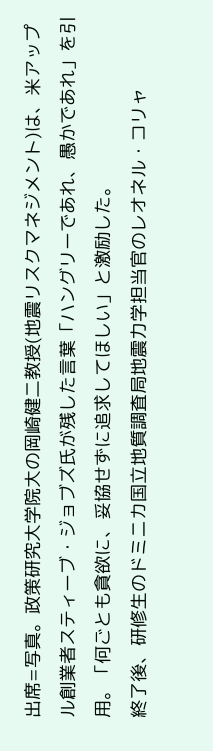出席=写真。政策研究大学院大の岡崎健二教授(地震リスクマネジメント)は、米アップル創業者スティーブ・ジョブズ氏が残した言葉「ハングリーであれ、愚かであれ」を引用。「何ごとも貪欲に、妥協せずに追求してほしい」と激励した。
終了後、研修生のドミニカ国立地質調査局地震力学担当官のレオネル・コリャ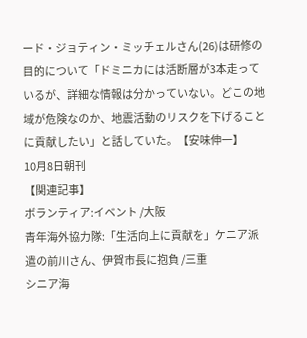ード・ジョティン・ミッチェルさん(26)は研修の目的について「ドミニカには活断層が3本走っているが、詳細な情報は分かっていない。どこの地域が危険なのか、地震活動のリスクを下げることに貢献したい」と話していた。【安味伸一】
10月8日朝刊
【関連記事】
ボランティア:イベント /大阪
青年海外協力隊:「生活向上に貢献を」ケニア派遣の前川さん、伊賀市長に抱負 /三重
シニア海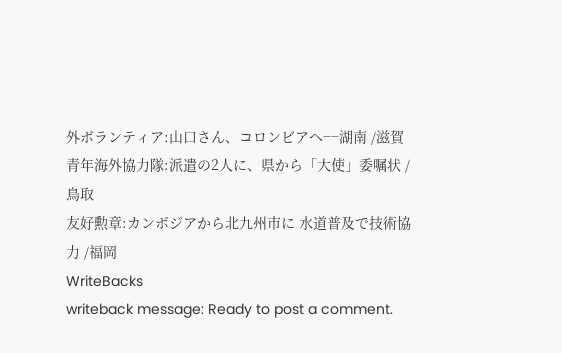外ボランティア:山口さん、コロンビアへ−−湖南 /滋賀
青年海外協力隊:派遣の2人に、県から「大使」委嘱状 /鳥取
友好勲章:カンボジアから北九州市に 水道普及で技術協力 /福岡
WriteBacks
writeback message: Ready to post a comment.